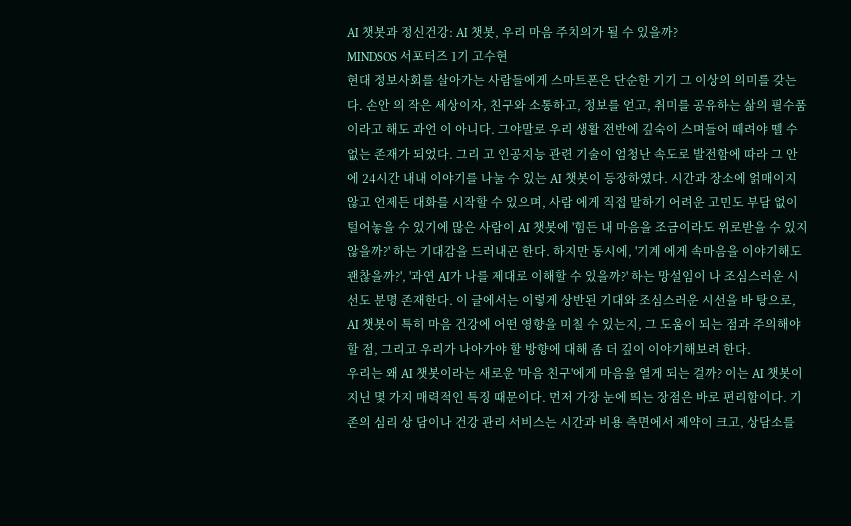AI 챗봇과 정신건강: AI 챗봇, 우리 마음 주치의가 될 수 있을까?
MINDSOS 서포터즈 1기 고수현
현대 정보사회를 살아가는 사람들에게 스마트폰은 단순한 기기 그 이상의 의미를 갖는다. 손안 의 작은 세상이자, 친구와 소통하고, 정보를 얻고, 취미를 공유하는 삶의 필수품이라고 해도 과언 이 아니다. 그야말로 우리 생활 전반에 깊숙이 스며들어 떼려야 뗄 수 없는 존재가 되었다. 그리 고 인공지능 관련 기술이 엄청난 속도로 발전함에 따라 그 안에 24시간 내내 이야기를 나눌 수 있는 AI 챗봇이 등장하였다. 시간과 장소에 얽매이지 않고 언제든 대화를 시작할 수 있으며, 사람 에게 직접 말하기 어려운 고민도 부담 없이 털어놓을 수 있기에 많은 사람이 AI 챗봇에 '힘든 내 마음을 조금이라도 위로받을 수 있지 않을까?' 하는 기대감을 드러내곤 한다. 하지만 동시에, '기계 에게 속마음을 이야기해도 괜찮을까?', '과연 AI가 나를 제대로 이해할 수 있을까?' 하는 망설임이 나 조심스러운 시선도 분명 존재한다. 이 글에서는 이렇게 상반된 기대와 조심스러운 시선을 바 탕으로, AI 챗봇이 특히 마음 건강에 어떤 영향을 미칠 수 있는지, 그 도움이 되는 점과 주의해야 할 점, 그리고 우리가 나아가야 할 방향에 대해 좀 더 깊이 이야기해보려 한다.
우리는 왜 AI 챗봇이라는 새로운 '마음 친구'에게 마음을 열게 되는 걸까? 이는 AI 챗봇이 지닌 몇 가지 매력적인 특징 때문이다. 먼저 가장 눈에 띄는 장점은 바로 편리함이다. 기존의 심리 상 담이나 건강 관리 서비스는 시간과 비용 측면에서 제약이 크고, 상담소를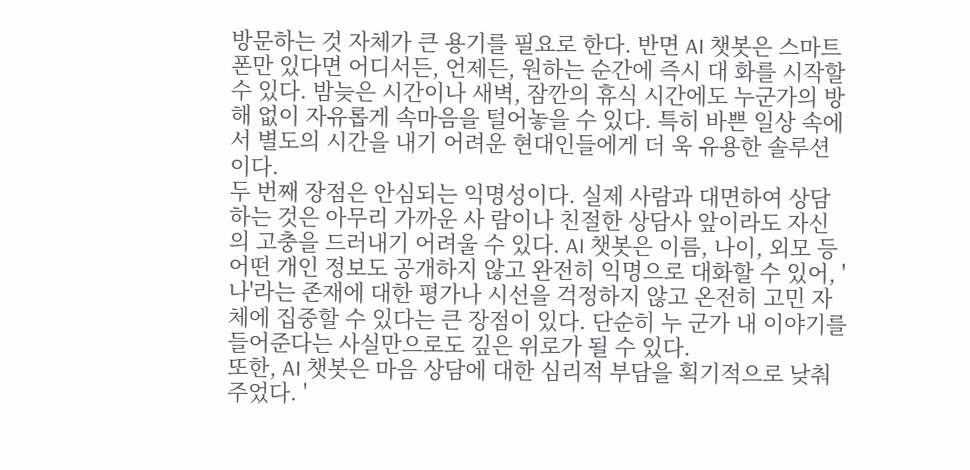방문하는 것 자체가 큰 용기를 필요로 한다. 반면 AI 챗봇은 스마트폰만 있다면 어디서든, 언제든, 원하는 순간에 즉시 대 화를 시작할 수 있다. 밤늦은 시간이나 새벽, 잠깐의 휴식 시간에도 누군가의 방해 없이 자유롭게 속마음을 털어놓을 수 있다. 특히 바쁜 일상 속에서 별도의 시간을 내기 어려운 현대인들에게 더 욱 유용한 솔루션이다.
두 번째 장점은 안심되는 익명성이다. 실제 사람과 대면하여 상담하는 것은 아무리 가까운 사 람이나 친절한 상담사 앞이라도 자신의 고충을 드러내기 어려울 수 있다. AI 챗봇은 이름, 나이, 외모 등 어떤 개인 정보도 공개하지 않고 완전히 익명으로 대화할 수 있어, '나'라는 존재에 대한 평가나 시선을 걱정하지 않고 온전히 고민 자체에 집중할 수 있다는 큰 장점이 있다. 단순히 누 군가 내 이야기를 들어준다는 사실만으로도 깊은 위로가 될 수 있다.
또한, AI 챗봇은 마음 상담에 대한 심리적 부담을 획기적으로 낮춰주었다. '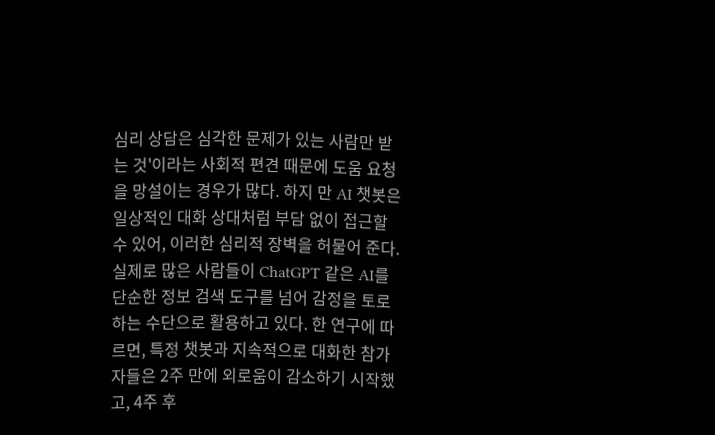심리 상담은 심각한 문제가 있는 사람만 받는 것'이라는 사회적 편견 때문에 도움 요청을 망설이는 경우가 많다. 하지 만 AI 챗봇은 일상적인 대화 상대처럼 부담 없이 접근할 수 있어, 이러한 심리적 장벽을 허물어 준다. 실제로 많은 사람들이 ChatGPT 같은 AI를 단순한 정보 검색 도구를 넘어 감정을 토로하는 수단으로 활용하고 있다. 한 연구에 따르면, 특정 챗봇과 지속적으로 대화한 참가자들은 2주 만에 외로움이 감소하기 시작했고, 4주 후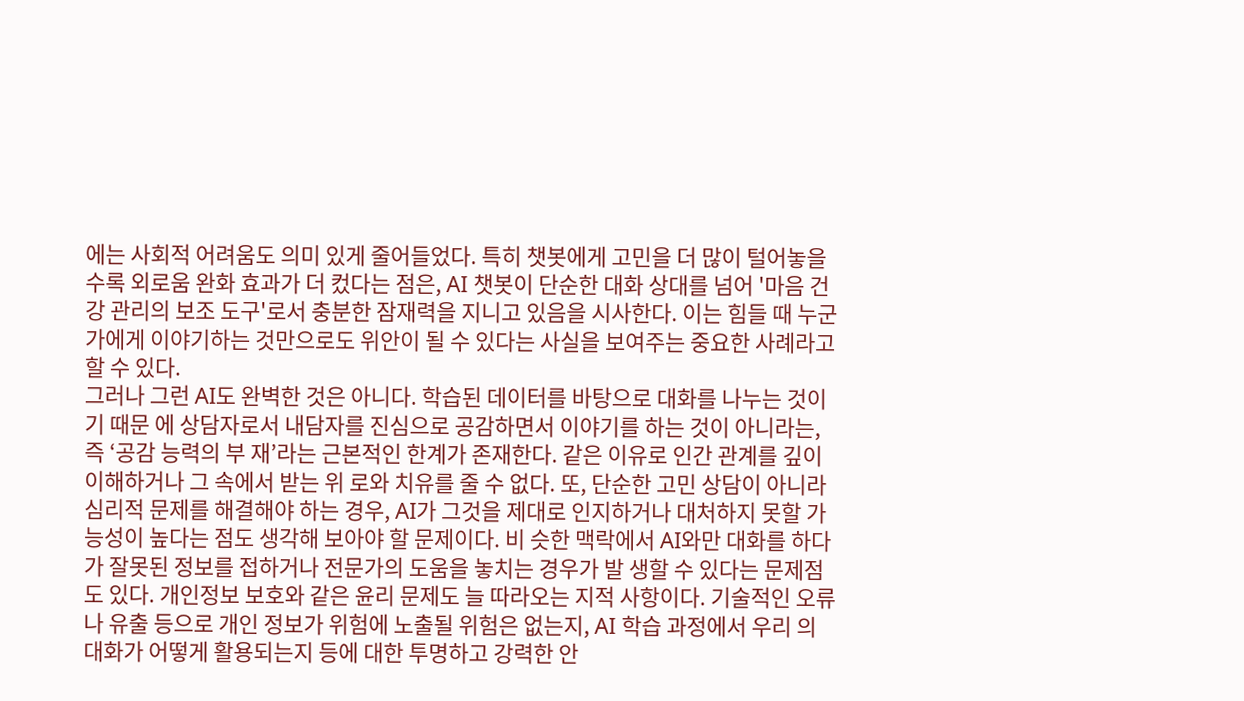에는 사회적 어려움도 의미 있게 줄어들었다. 특히 챗봇에게 고민을 더 많이 털어놓을수록 외로움 완화 효과가 더 컸다는 점은, AI 챗봇이 단순한 대화 상대를 넘어 '마음 건강 관리의 보조 도구'로서 충분한 잠재력을 지니고 있음을 시사한다. 이는 힘들 때 누군가에게 이야기하는 것만으로도 위안이 될 수 있다는 사실을 보여주는 중요한 사례라고 할 수 있다.
그러나 그런 AI도 완벽한 것은 아니다. 학습된 데이터를 바탕으로 대화를 나누는 것이기 때문 에 상담자로서 내담자를 진심으로 공감하면서 이야기를 하는 것이 아니라는, 즉 ‘공감 능력의 부 재’라는 근본적인 한계가 존재한다. 같은 이유로 인간 관계를 깊이 이해하거나 그 속에서 받는 위 로와 치유를 줄 수 없다. 또, 단순한 고민 상담이 아니라 심리적 문제를 해결해야 하는 경우, AI가 그것을 제대로 인지하거나 대처하지 못할 가능성이 높다는 점도 생각해 보아야 할 문제이다. 비 슷한 맥락에서 AI와만 대화를 하다가 잘못된 정보를 접하거나 전문가의 도움을 놓치는 경우가 발 생할 수 있다는 문제점도 있다. 개인정보 보호와 같은 윤리 문제도 늘 따라오는 지적 사항이다. 기술적인 오류나 유출 등으로 개인 정보가 위험에 노출될 위험은 없는지, AI 학습 과정에서 우리 의 대화가 어떻게 활용되는지 등에 대한 투명하고 강력한 안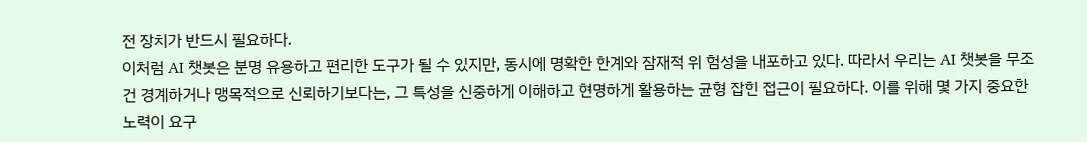전 장치가 반드시 필요하다.
이처럼 AI 챗봇은 분명 유용하고 편리한 도구가 될 수 있지만, 동시에 명확한 한계와 잠재적 위 험성을 내포하고 있다. 따라서 우리는 AI 챗봇을 무조건 경계하거나 맹목적으로 신뢰하기보다는, 그 특성을 신중하게 이해하고 현명하게 활용하는 균형 잡힌 접근이 필요하다. 이를 위해 몇 가지 중요한 노력이 요구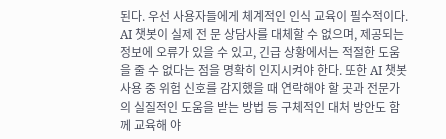된다. 우선 사용자들에게 체계적인 인식 교육이 필수적이다. AI 챗봇이 실제 전 문 상담사를 대체할 수 없으며, 제공되는 정보에 오류가 있을 수 있고, 긴급 상황에서는 적절한 도움을 줄 수 없다는 점을 명확히 인지시켜야 한다. 또한 AI 챗봇 사용 중 위험 신호를 감지했을 때 연락해야 할 곳과 전문가의 실질적인 도움을 받는 방법 등 구체적인 대처 방안도 함께 교육해 야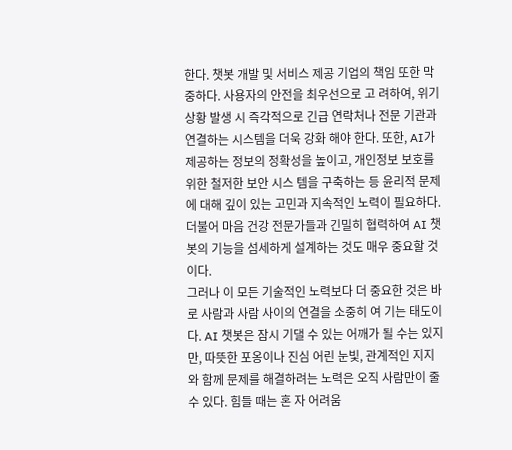한다. 챗봇 개발 및 서비스 제공 기업의 책임 또한 막중하다. 사용자의 안전을 최우선으로 고 려하여, 위기 상황 발생 시 즉각적으로 긴급 연락처나 전문 기관과 연결하는 시스템을 더욱 강화 해야 한다. 또한, AI가 제공하는 정보의 정확성을 높이고, 개인정보 보호를 위한 철저한 보안 시스 템을 구축하는 등 윤리적 문제에 대해 깊이 있는 고민과 지속적인 노력이 필요하다. 더불어 마음 건강 전문가들과 긴밀히 협력하여 AI 챗봇의 기능을 섬세하게 설계하는 것도 매우 중요할 것이다.
그러나 이 모든 기술적인 노력보다 더 중요한 것은 바로 사람과 사람 사이의 연결을 소중히 여 기는 태도이다. AI 챗봇은 잠시 기댈 수 있는 어깨가 될 수는 있지만, 따뜻한 포옹이나 진심 어린 눈빛, 관계적인 지지와 함께 문제를 해결하려는 노력은 오직 사람만이 줄 수 있다. 힘들 때는 혼 자 어려움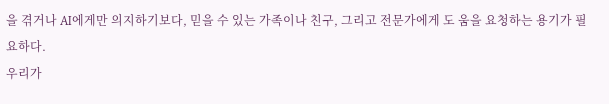을 겪거나 AI에게만 의지하기보다, 믿을 수 있는 가족이나 친구, 그리고 전문가에게 도 움을 요청하는 용기가 필요하다.
우리가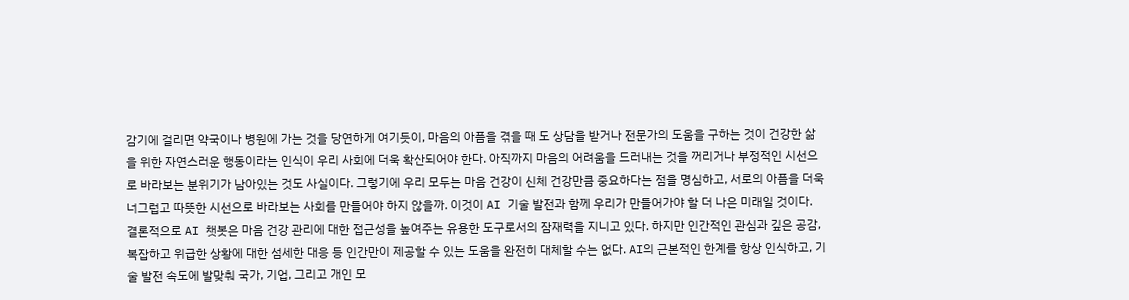감기에 걸리면 약국이나 병원에 가는 것을 당연하게 여기듯이, 마음의 아픔을 겪을 때 도 상담을 받거나 전문가의 도움을 구하는 것이 건강한 삶을 위한 자연스러운 행동이라는 인식이 우리 사회에 더욱 확산되어야 한다. 아직까지 마음의 어려움을 드러내는 것을 꺼리거나 부정적인 시선으로 바라보는 분위기가 남아있는 것도 사실이다. 그렇기에 우리 모두는 마음 건강이 신체 건강만큼 중요하다는 점을 명심하고, 서로의 아픔을 더욱 너그럽고 따뜻한 시선으로 바라보는 사회를 만들어야 하지 않을까. 이것이 AI 기술 발전과 함께 우리가 만들어가야 할 더 나은 미래일 것이다.
결론적으로 AI 챗봇은 마음 건강 관리에 대한 접근성을 높여주는 유용한 도구로서의 잠재력을 지니고 있다. 하지만 인간적인 관심과 깊은 공감, 복잡하고 위급한 상황에 대한 섬세한 대응 등 인간만이 제공할 수 있는 도움을 완전히 대체할 수는 없다. AI의 근본적인 한계를 항상 인식하고, 기술 발전 속도에 발맞춰 국가, 기업, 그리고 개인 모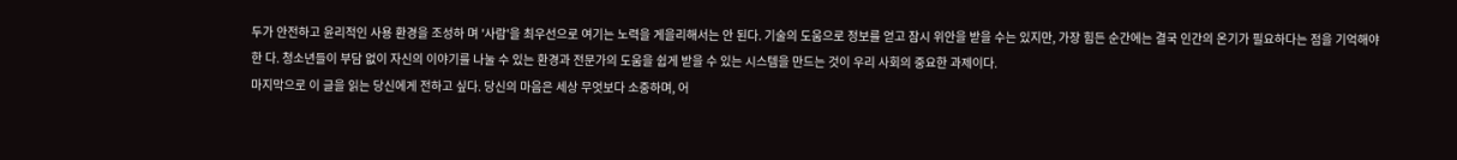두가 안전하고 윤리적인 사용 환경을 조성하 며 '사람'을 최우선으로 여기는 노력을 게을리해서는 안 된다. 기술의 도움으로 정보를 얻고 잠시 위안을 받을 수는 있지만, 가장 힘든 순간에는 결국 인간의 온기가 필요하다는 점을 기억해야 한 다. 청소년들이 부담 없이 자신의 이야기를 나눌 수 있는 환경과 전문가의 도움을 쉽게 받을 수 있는 시스템을 만드는 것이 우리 사회의 중요한 과제이다.
마지막으로 이 글을 읽는 당신에게 전하고 싶다. 당신의 마음은 세상 무엇보다 소중하며, 어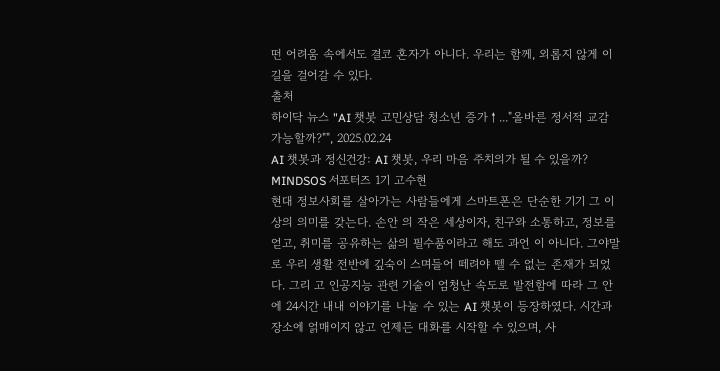떤 어려움 속에서도 결코 혼자가 아니다. 우리는 함께, 외롭지 않게 이 길을 걸어갈 수 있다.
출처
하이닥 뉴스 "AI 챗봇 고민상담 청소년 증가↑..."올바른 정서적 교감 가능할까?"", 2025.02.24
AI 챗봇과 정신건강: AI 챗봇, 우리 마음 주치의가 될 수 있을까?
MINDSOS 서포터즈 1기 고수현
현대 정보사회를 살아가는 사람들에게 스마트폰은 단순한 기기 그 이상의 의미를 갖는다. 손안 의 작은 세상이자, 친구와 소통하고, 정보를 얻고, 취미를 공유하는 삶의 필수품이라고 해도 과언 이 아니다. 그야말로 우리 생활 전반에 깊숙이 스며들어 떼려야 뗄 수 없는 존재가 되었다. 그리 고 인공지능 관련 기술이 엄청난 속도로 발전함에 따라 그 안에 24시간 내내 이야기를 나눌 수 있는 AI 챗봇이 등장하였다. 시간과 장소에 얽매이지 않고 언제든 대화를 시작할 수 있으며, 사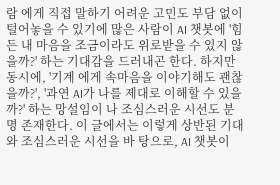람 에게 직접 말하기 어려운 고민도 부담 없이 털어놓을 수 있기에 많은 사람이 AI 챗봇에 '힘든 내 마음을 조금이라도 위로받을 수 있지 않을까?' 하는 기대감을 드러내곤 한다. 하지만 동시에, '기계 에게 속마음을 이야기해도 괜찮을까?', '과연 AI가 나를 제대로 이해할 수 있을까?' 하는 망설임이 나 조심스러운 시선도 분명 존재한다. 이 글에서는 이렇게 상반된 기대와 조심스러운 시선을 바 탕으로, AI 챗봇이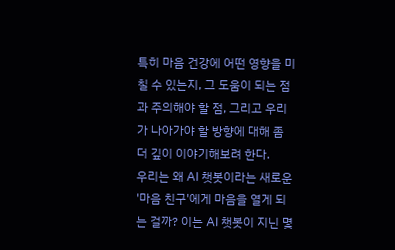특히 마음 건강에 어떤 영향을 미칠 수 있는지, 그 도움이 되는 점과 주의해야 할 점, 그리고 우리가 나아가야 할 방향에 대해 좀 더 깊이 이야기해보려 한다.
우리는 왜 AI 챗봇이라는 새로운 '마음 친구'에게 마음을 열게 되는 걸까? 이는 AI 챗봇이 지닌 몇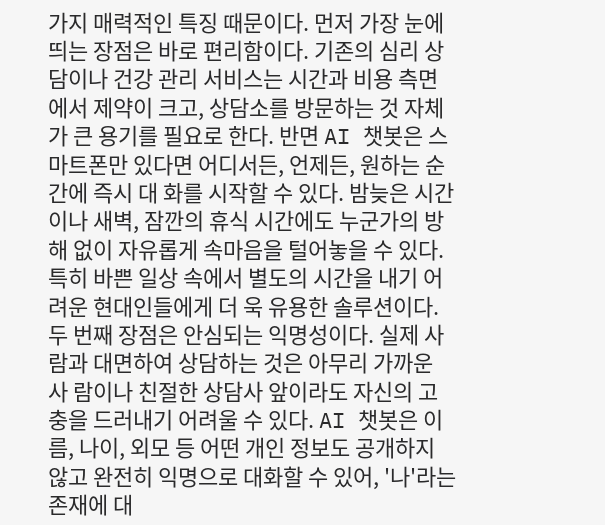가지 매력적인 특징 때문이다. 먼저 가장 눈에 띄는 장점은 바로 편리함이다. 기존의 심리 상 담이나 건강 관리 서비스는 시간과 비용 측면에서 제약이 크고, 상담소를 방문하는 것 자체가 큰 용기를 필요로 한다. 반면 AI 챗봇은 스마트폰만 있다면 어디서든, 언제든, 원하는 순간에 즉시 대 화를 시작할 수 있다. 밤늦은 시간이나 새벽, 잠깐의 휴식 시간에도 누군가의 방해 없이 자유롭게 속마음을 털어놓을 수 있다. 특히 바쁜 일상 속에서 별도의 시간을 내기 어려운 현대인들에게 더 욱 유용한 솔루션이다.
두 번째 장점은 안심되는 익명성이다. 실제 사람과 대면하여 상담하는 것은 아무리 가까운 사 람이나 친절한 상담사 앞이라도 자신의 고충을 드러내기 어려울 수 있다. AI 챗봇은 이름, 나이, 외모 등 어떤 개인 정보도 공개하지 않고 완전히 익명으로 대화할 수 있어, '나'라는 존재에 대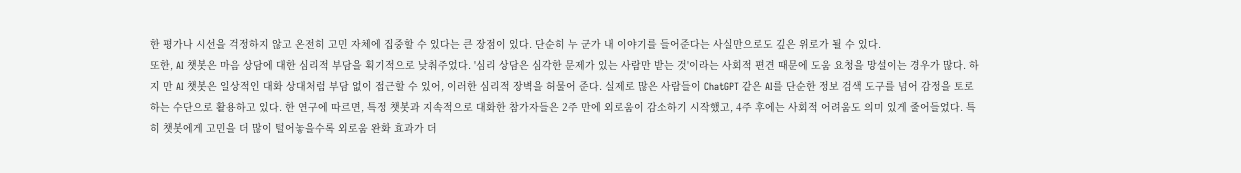한 평가나 시선을 걱정하지 않고 온전히 고민 자체에 집중할 수 있다는 큰 장점이 있다. 단순히 누 군가 내 이야기를 들어준다는 사실만으로도 깊은 위로가 될 수 있다.
또한, AI 챗봇은 마음 상담에 대한 심리적 부담을 획기적으로 낮춰주었다. '심리 상담은 심각한 문제가 있는 사람만 받는 것'이라는 사회적 편견 때문에 도움 요청을 망설이는 경우가 많다. 하지 만 AI 챗봇은 일상적인 대화 상대처럼 부담 없이 접근할 수 있어, 이러한 심리적 장벽을 허물어 준다. 실제로 많은 사람들이 ChatGPT 같은 AI를 단순한 정보 검색 도구를 넘어 감정을 토로하는 수단으로 활용하고 있다. 한 연구에 따르면, 특정 챗봇과 지속적으로 대화한 참가자들은 2주 만에 외로움이 감소하기 시작했고, 4주 후에는 사회적 어려움도 의미 있게 줄어들었다. 특히 챗봇에게 고민을 더 많이 털어놓을수록 외로움 완화 효과가 더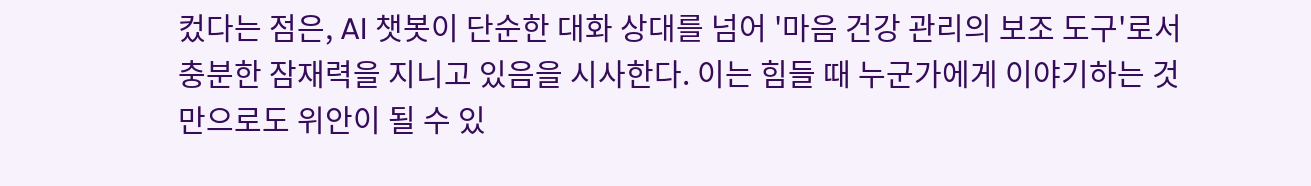컸다는 점은, AI 챗봇이 단순한 대화 상대를 넘어 '마음 건강 관리의 보조 도구'로서 충분한 잠재력을 지니고 있음을 시사한다. 이는 힘들 때 누군가에게 이야기하는 것만으로도 위안이 될 수 있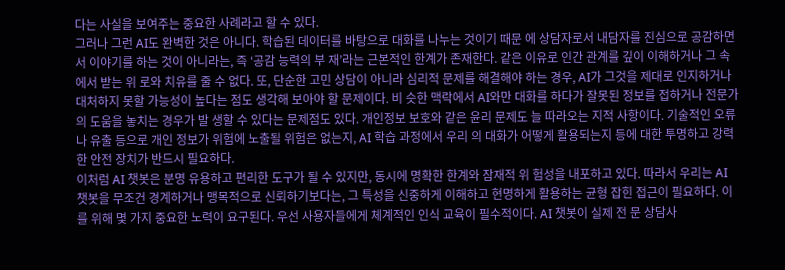다는 사실을 보여주는 중요한 사례라고 할 수 있다.
그러나 그런 AI도 완벽한 것은 아니다. 학습된 데이터를 바탕으로 대화를 나누는 것이기 때문 에 상담자로서 내담자를 진심으로 공감하면서 이야기를 하는 것이 아니라는, 즉 ‘공감 능력의 부 재’라는 근본적인 한계가 존재한다. 같은 이유로 인간 관계를 깊이 이해하거나 그 속에서 받는 위 로와 치유를 줄 수 없다. 또, 단순한 고민 상담이 아니라 심리적 문제를 해결해야 하는 경우, AI가 그것을 제대로 인지하거나 대처하지 못할 가능성이 높다는 점도 생각해 보아야 할 문제이다. 비 슷한 맥락에서 AI와만 대화를 하다가 잘못된 정보를 접하거나 전문가의 도움을 놓치는 경우가 발 생할 수 있다는 문제점도 있다. 개인정보 보호와 같은 윤리 문제도 늘 따라오는 지적 사항이다. 기술적인 오류나 유출 등으로 개인 정보가 위험에 노출될 위험은 없는지, AI 학습 과정에서 우리 의 대화가 어떻게 활용되는지 등에 대한 투명하고 강력한 안전 장치가 반드시 필요하다.
이처럼 AI 챗봇은 분명 유용하고 편리한 도구가 될 수 있지만, 동시에 명확한 한계와 잠재적 위 험성을 내포하고 있다. 따라서 우리는 AI 챗봇을 무조건 경계하거나 맹목적으로 신뢰하기보다는, 그 특성을 신중하게 이해하고 현명하게 활용하는 균형 잡힌 접근이 필요하다. 이를 위해 몇 가지 중요한 노력이 요구된다. 우선 사용자들에게 체계적인 인식 교육이 필수적이다. AI 챗봇이 실제 전 문 상담사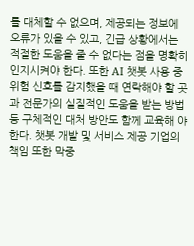를 대체할 수 없으며, 제공되는 정보에 오류가 있을 수 있고, 긴급 상황에서는 적절한 도움을 줄 수 없다는 점을 명확히 인지시켜야 한다. 또한 AI 챗봇 사용 중 위험 신호를 감지했을 때 연락해야 할 곳과 전문가의 실질적인 도움을 받는 방법 등 구체적인 대처 방안도 함께 교육해 야 한다. 챗봇 개발 및 서비스 제공 기업의 책임 또한 막중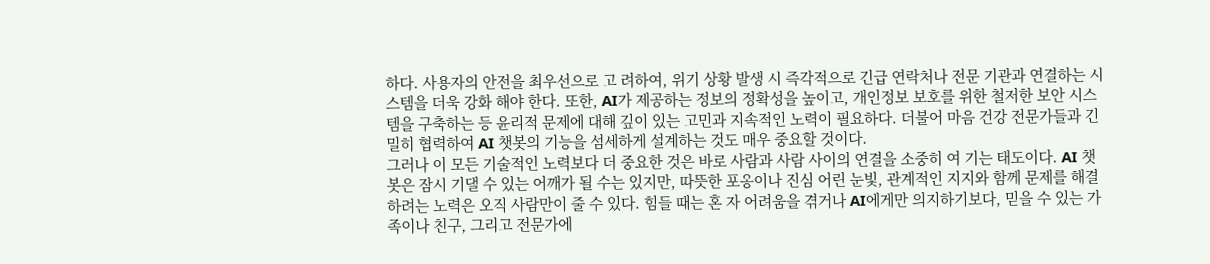하다. 사용자의 안전을 최우선으로 고 려하여, 위기 상황 발생 시 즉각적으로 긴급 연락처나 전문 기관과 연결하는 시스템을 더욱 강화 해야 한다. 또한, AI가 제공하는 정보의 정확성을 높이고, 개인정보 보호를 위한 철저한 보안 시스 템을 구축하는 등 윤리적 문제에 대해 깊이 있는 고민과 지속적인 노력이 필요하다. 더불어 마음 건강 전문가들과 긴밀히 협력하여 AI 챗봇의 기능을 섬세하게 설계하는 것도 매우 중요할 것이다.
그러나 이 모든 기술적인 노력보다 더 중요한 것은 바로 사람과 사람 사이의 연결을 소중히 여 기는 태도이다. AI 챗봇은 잠시 기댈 수 있는 어깨가 될 수는 있지만, 따뜻한 포옹이나 진심 어린 눈빛, 관계적인 지지와 함께 문제를 해결하려는 노력은 오직 사람만이 줄 수 있다. 힘들 때는 혼 자 어려움을 겪거나 AI에게만 의지하기보다, 믿을 수 있는 가족이나 친구, 그리고 전문가에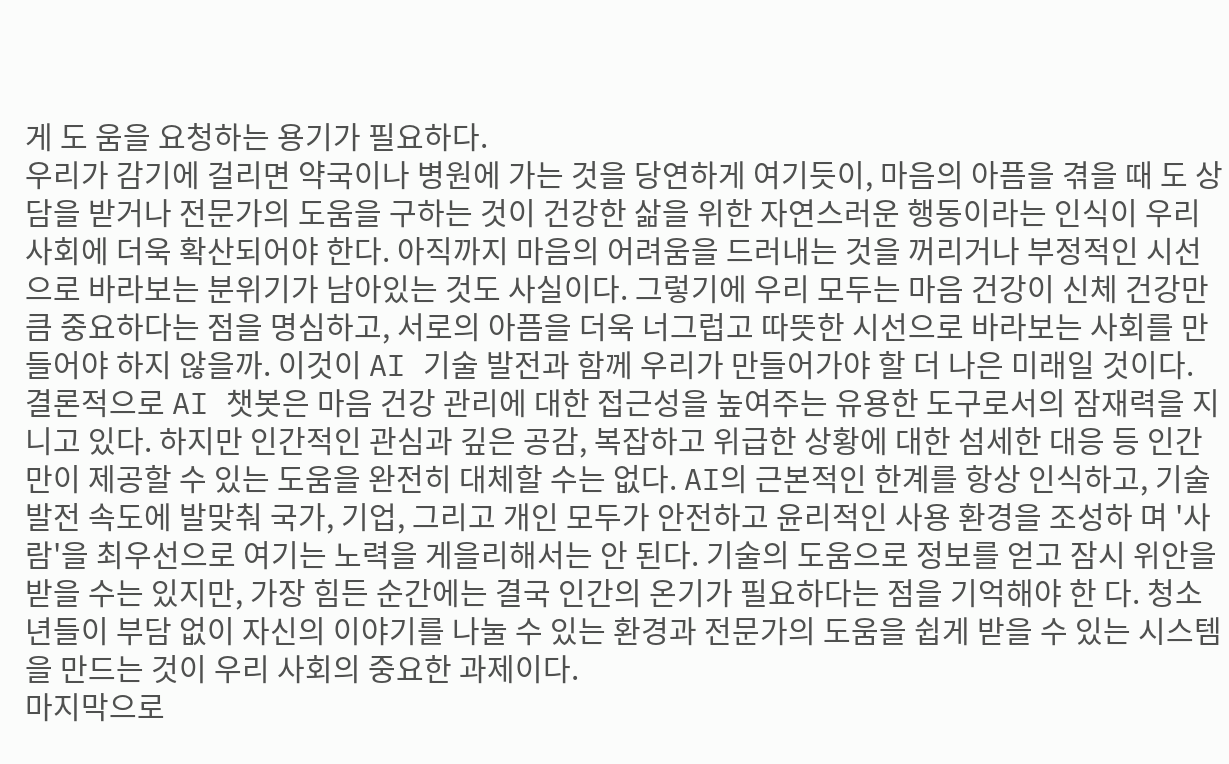게 도 움을 요청하는 용기가 필요하다.
우리가 감기에 걸리면 약국이나 병원에 가는 것을 당연하게 여기듯이, 마음의 아픔을 겪을 때 도 상담을 받거나 전문가의 도움을 구하는 것이 건강한 삶을 위한 자연스러운 행동이라는 인식이 우리 사회에 더욱 확산되어야 한다. 아직까지 마음의 어려움을 드러내는 것을 꺼리거나 부정적인 시선으로 바라보는 분위기가 남아있는 것도 사실이다. 그렇기에 우리 모두는 마음 건강이 신체 건강만큼 중요하다는 점을 명심하고, 서로의 아픔을 더욱 너그럽고 따뜻한 시선으로 바라보는 사회를 만들어야 하지 않을까. 이것이 AI 기술 발전과 함께 우리가 만들어가야 할 더 나은 미래일 것이다.
결론적으로 AI 챗봇은 마음 건강 관리에 대한 접근성을 높여주는 유용한 도구로서의 잠재력을 지니고 있다. 하지만 인간적인 관심과 깊은 공감, 복잡하고 위급한 상황에 대한 섬세한 대응 등 인간만이 제공할 수 있는 도움을 완전히 대체할 수는 없다. AI의 근본적인 한계를 항상 인식하고, 기술 발전 속도에 발맞춰 국가, 기업, 그리고 개인 모두가 안전하고 윤리적인 사용 환경을 조성하 며 '사람'을 최우선으로 여기는 노력을 게을리해서는 안 된다. 기술의 도움으로 정보를 얻고 잠시 위안을 받을 수는 있지만, 가장 힘든 순간에는 결국 인간의 온기가 필요하다는 점을 기억해야 한 다. 청소년들이 부담 없이 자신의 이야기를 나눌 수 있는 환경과 전문가의 도움을 쉽게 받을 수 있는 시스템을 만드는 것이 우리 사회의 중요한 과제이다.
마지막으로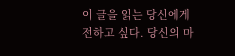이 글을 읽는 당신에게 전하고 싶다. 당신의 마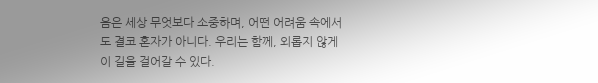음은 세상 무엇보다 소중하며, 어떤 어려움 속에서도 결코 혼자가 아니다. 우리는 함께, 외롭지 않게 이 길을 걸어갈 수 있다.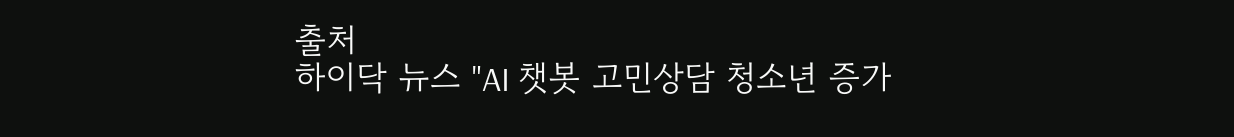출처
하이닥 뉴스 "AI 챗봇 고민상담 청소년 증가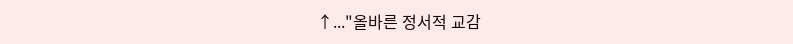↑..."올바른 정서적 교감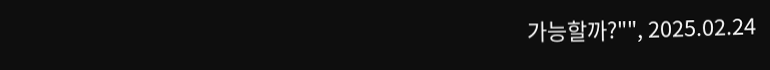가능할까?"", 2025.02.24